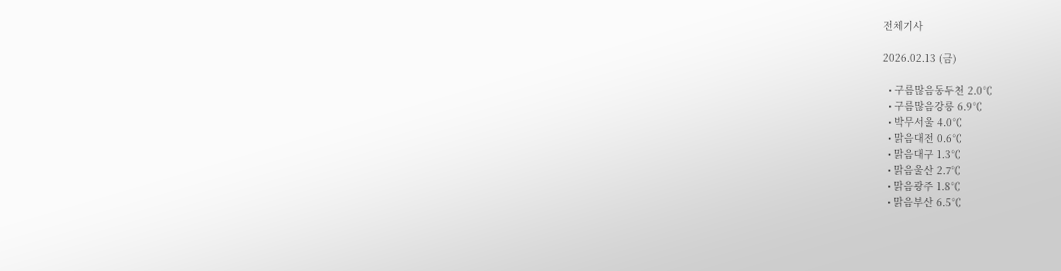전체기사

2026.02.13 (금)

  • 구름많음동두천 2.0℃
  • 구름많음강릉 6.9℃
  • 박무서울 4.0℃
  • 맑음대전 0.6℃
  • 맑음대구 1.3℃
  • 맑음울산 2.7℃
  • 맑음광주 1.8℃
  • 맑음부산 6.5℃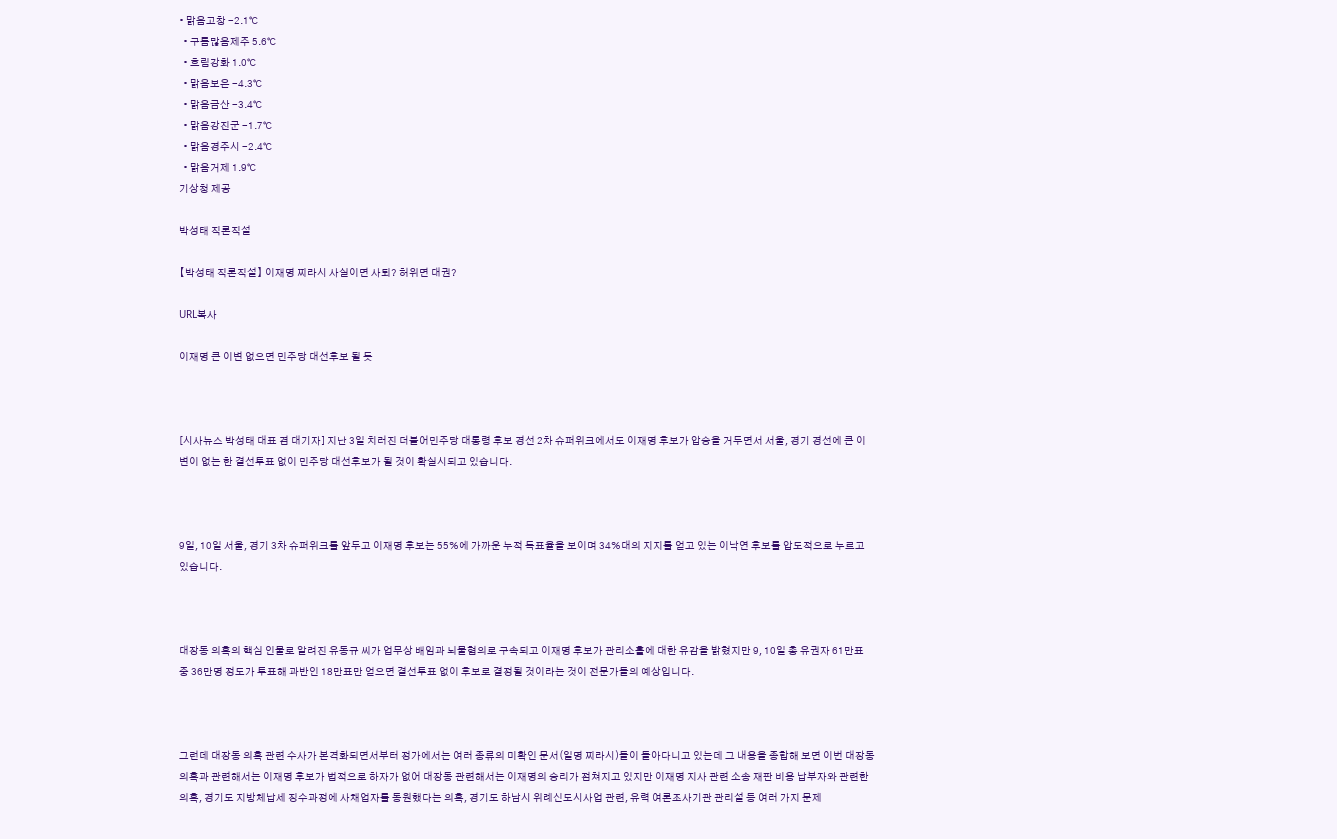• 맑음고창 -2.1℃
  • 구름많음제주 5.6℃
  • 흐림강화 1.0℃
  • 맑음보은 -4.3℃
  • 맑음금산 -3.4℃
  • 맑음강진군 -1.7℃
  • 맑음경주시 -2.4℃
  • 맑음거제 1.9℃
기상청 제공

박성태 직론직설

【박성태 직론직설】 이재명 찌라시 사실이면 사퇴? 허위면 대권?

URL복사

이재명 큰 이변 없으면 민주당 대선후보 될 듯



[시사뉴스 박성태 대표 겸 대기자] 지난 3일 치러진 더불어민주당 대통령 후보 경선 2차 슈퍼위크에서도 이재명 후보가 압승을 거두면서 서울, 경기 경선에 큰 이변이 없는 한 결선투표 없이 민주당 대선후보가 될 것이 확실시되고 있습니다.



9일, 10일 서울, 경기 3차 슈퍼위크를 앞두고 이재명 후보는 55%에 가까운 누적 득표율을 보이며 34%대의 지지를 얻고 있는 이낙연 후보를 압도적으로 누르고 있습니다.



대장동 의혹의 핵심 인물로 알려진 유동규 씨가 업무상 배임과 뇌물혐의로 구속되고 이재명 후보가 관리소홀에 대한 유감을 밝혔지만 9, 10일 총 유권자 61만표 중 36만명 정도가 투표해 과반인 18만표만 얻으면 결선투표 없이 후보로 결정될 것이라는 것이 전문가들의 예상입니다.



그런데 대장동 의혹 관련 수사가 본격화되면서부터 정가에서는 여러 종류의 미확인 문서(일명 찌라시)들이 돌아다니고 있는데 그 내용을 종합해 보면 이번 대장동 의혹과 관련해서는 이재명 후보가 법적으로 하자가 없어 대장동 관련해서는 이재명의 승리가 점쳐지고 있지만 이재명 지사 관련 소송 재판 비용 납부자와 관련한 의혹, 경기도 지방체납세 징수과정에 사채업자를 동원했다는 의혹, 경기도 하남시 위례신도시사업 관련, 유력 여론조사기관 관리설 등 여러 가지 문제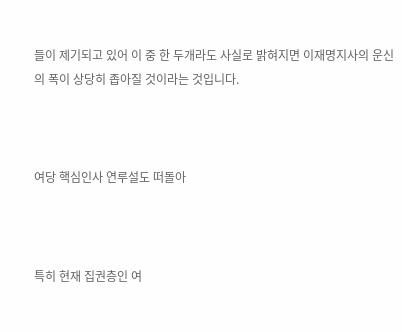들이 제기되고 있어 이 중 한 두개라도 사실로 밝혀지면 이재명지사의 운신의 폭이 상당히 좁아질 것이라는 것입니다.



여당 핵심인사 연루설도 떠돌아



특히 현재 집권층인 여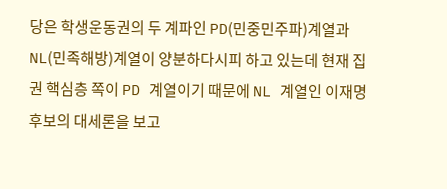당은 학생운동권의 두 계파인 PD(민중민주파)계열과 NL(민족해방)계열이 양분하다시피 하고 있는데 현재 집권 핵심층 쪽이 PD 계열이기 때문에 NL 계열인 이재명 후보의 대세론을 보고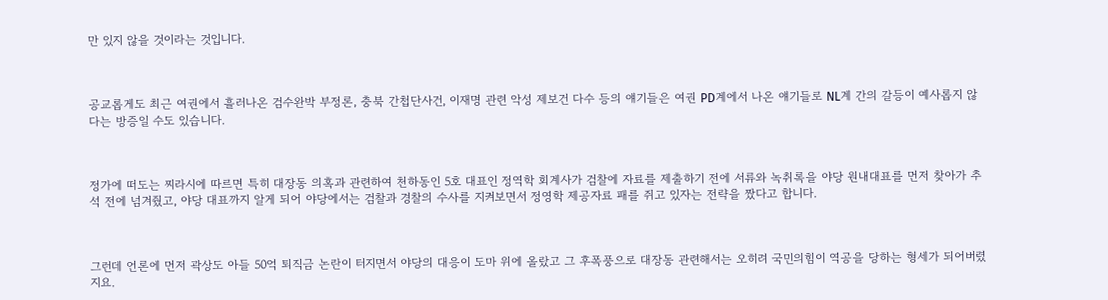만 있지 않을 것이라는 것입니다.



공교롭게도 최근 여권에서 흘러나온 검수완박 부정론, 충북 간첩단사건, 이재명 관련 악성 제보건 다수 등의 얘기들은 여권 PD계에서 나온 얘기들로 NL계 간의 갈등이 예사롭지 않다는 방증일 수도 있습니다.



정가에 떠도는 찌라시에 따르면 특히 대장동 의혹과 관련하여 천하동인 5호 대표인 정역학 회계사가 검찰에 자료를 제출하기 전에 서류와 녹취록을 야당 원내대표를 먼저 찾아가 추석 전에 넘겨줬고, 야당 대표까지 알게 되어 야당에서는 검찰과 경찰의 수사를 지켜보면서 정영학 제공자료 패를 쥐고 있자는 전략을 짰다고 합니다.



그런데 언론에 먼저 곽상도 아들 50억 퇴직금 논란이 터지면서 야당의 대응이 도마 위에 올랐고 그 후폭풍으로 대장동 관련해서는 오히려 국민의힘이 역공을 당하는 형세가 되어버렸지요.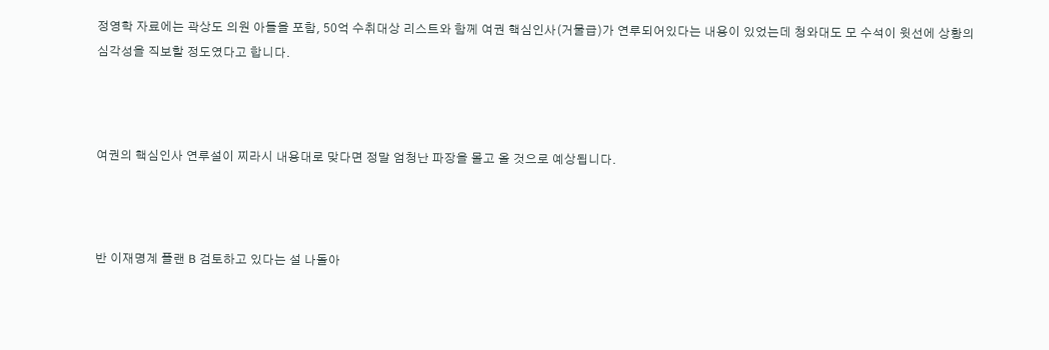정영학 자료에는 곽상도 의원 아들을 포함, 50억 수취대상 리스트와 함께 여권 핵심인사(거물급)가 연루되어있다는 내용이 있었는데 청와대도 모 수석이 윗선에 상황의 심각성을 직보할 정도였다고 합니다.



여권의 핵심인사 연루설이 찌라시 내용대로 맞다면 정말 엄청난 파장을 몰고 올 것으로 예상됩니다.



반 이재명계 플랜 B 검토하고 있다는 설 나돌아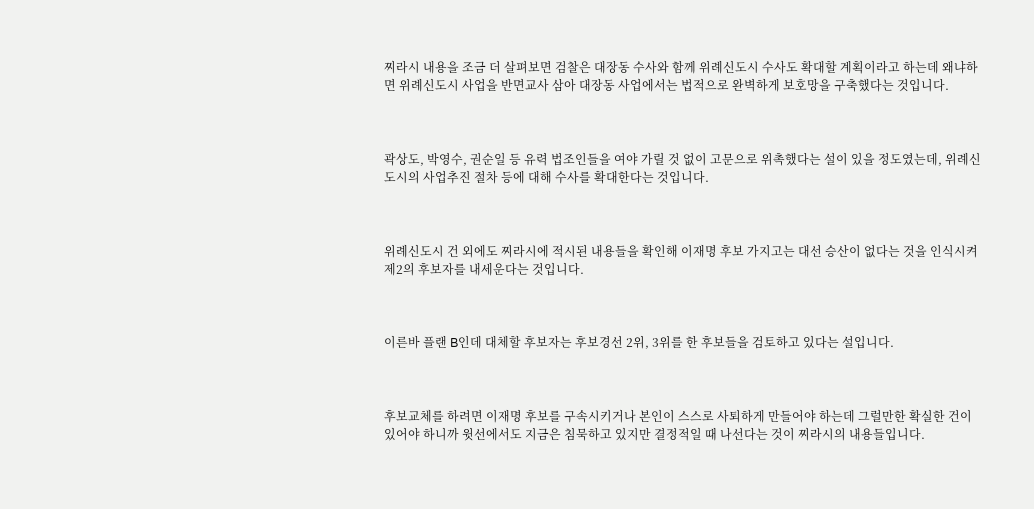찌라시 내용을 조금 더 살펴보면 검찰은 대장동 수사와 함께 위례신도시 수사도 확대할 계획이라고 하는데 왜냐하면 위례신도시 사업을 반면교사 삼아 대장동 사업에서는 법적으로 완벽하게 보호망을 구축했다는 것입니다.



곽상도, 박영수, 권순일 등 유력 법조인들을 여야 가릴 것 없이 고문으로 위촉했다는 설이 있을 정도였는데, 위례신도시의 사업추진 절차 등에 대해 수사를 확대한다는 것입니다.



위례신도시 건 외에도 찌라시에 적시된 내용들을 확인해 이재명 후보 가지고는 대선 승산이 없다는 것을 인식시켜 제2의 후보자를 내세운다는 것입니다.



이른바 플랜 B인데 대체할 후보자는 후보경선 2위, 3위를 한 후보들을 검토하고 있다는 설입니다.



후보교체를 하려면 이재명 후보를 구속시키거나 본인이 스스로 사퇴하게 만들어야 하는데 그럴만한 확실한 건이 있어야 하니까 윗선에서도 지금은 침묵하고 있지만 결정적일 때 나선다는 것이 찌라시의 내용들입니다.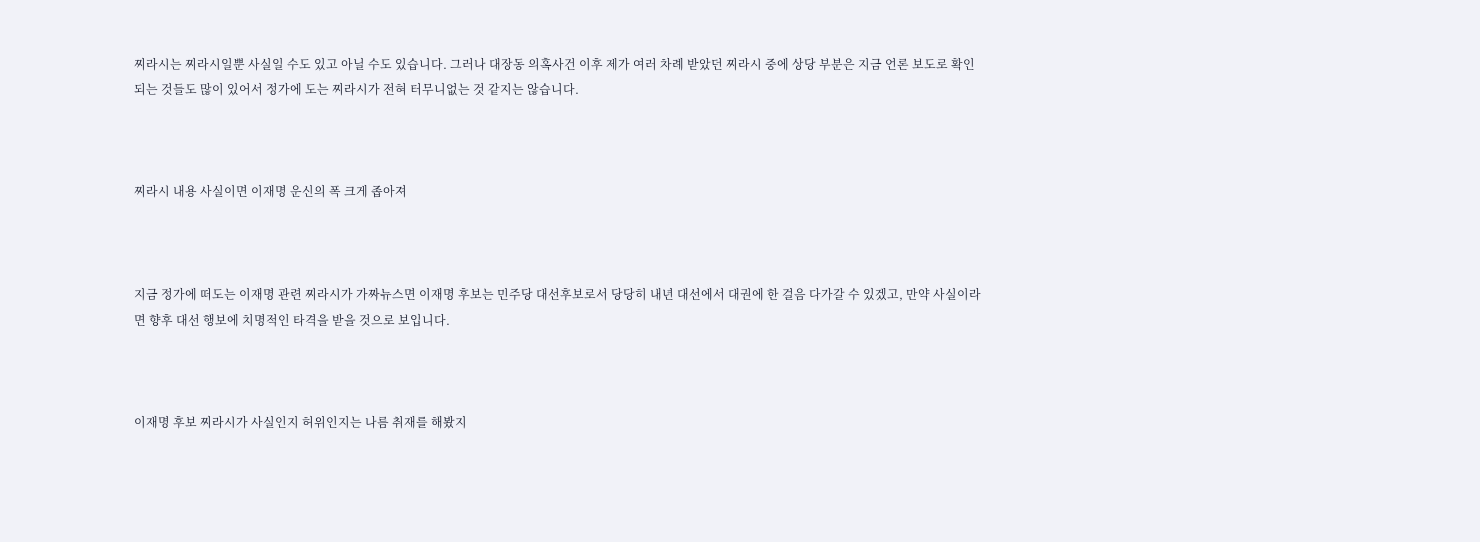찌라시는 찌라시일뿐 사실일 수도 있고 아닐 수도 있습니다. 그러나 대장동 의혹사건 이후 제가 여러 차례 받았던 찌라시 중에 상당 부분은 지금 언론 보도로 확인되는 것들도 많이 있어서 정가에 도는 찌라시가 전혀 터무니없는 것 같지는 않습니다.



찌라시 내용 사실이면 이재명 운신의 폭 크게 좁아져



지금 정가에 떠도는 이재명 관련 찌라시가 가짜뉴스면 이재명 후보는 민주당 대선후보로서 당당히 내년 대선에서 대권에 한 걸음 다가갈 수 있겠고, 만약 사실이라면 향후 대선 행보에 치명적인 타격을 받을 것으로 보입니다.



이재명 후보 찌라시가 사실인지 허위인지는 나름 취재를 해봤지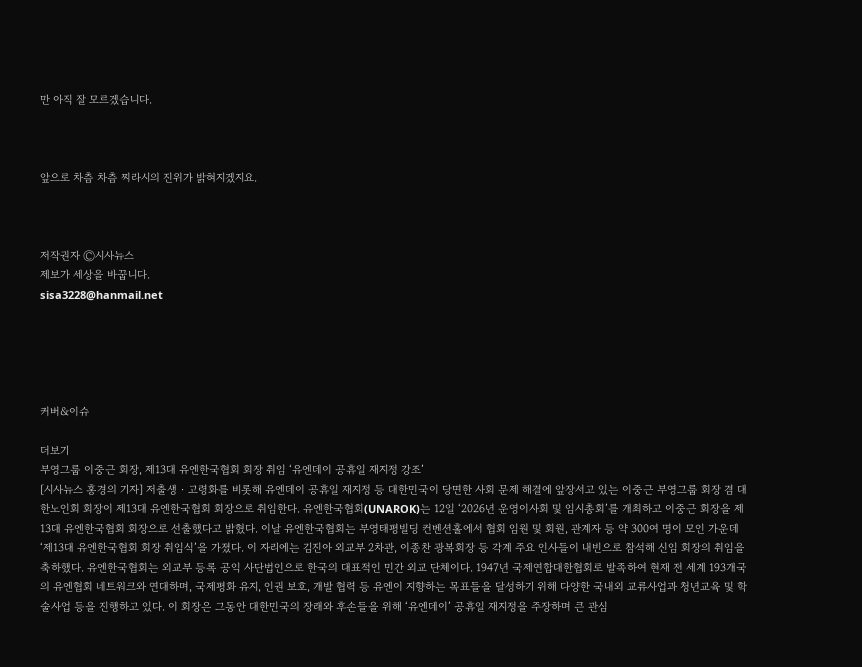만 아직 잘 모르겠습니다.



앞으로 차츰 차츰 찌라시의 진위가 밝혀지겠지요.



저작권자 Ⓒ시사뉴스
제보가 세상을 바꿉니다.
sisa3228@hanmail.net





커버&이슈

더보기
부영그룹 이중근 회장, 제13대 유엔한국협회 회장 취임 ‘유엔데이 공휴일 재지정 강조’
[시사뉴스 홍경의 기자] 저출생‧고령화를 비롯해 유엔데이 공휴일 재지정 등 대한민국이 당면한 사회 문제 해결에 앞장서고 있는 이중근 부영그룹 회장 겸 대한노인회 회장이 제13대 유엔한국협회 회장으로 취임한다. 유엔한국협회(UNAROK)는 12일 ‘2026년 운영이사회 및 임시총회’를 개최하고 이중근 회장을 제13대 유엔한국협회 회장으로 선출했다고 밝혔다. 이날 유엔한국협회는 부영태평빌딩 컨벤션홀에서 협회 임원 및 회원, 관계자 등 약 300여 명이 모인 가운데 ‘제13대 유엔한국협회 회장 취임식’을 가졌다. 이 자리에는 김진아 외교부 2차관, 이종찬 광복회장 등 각계 주요 인사들이 내빈으로 참석해 신임 회장의 취임을 축하했다. 유엔한국협회는 외교부 등록 공익 사단법인으로 한국의 대표적인 민간 외교 단체이다. 1947년 국제연합대한협회로 발족하여 현재 전 세계 193개국의 유엔협회 네트워크와 연대하며, 국제평화 유지, 인권 보호, 개발 협력 등 유엔이 지향하는 목표들을 달성하기 위해 다양한 국내외 교류사업과 청년교육 및 학술사업 등을 진행하고 있다. 이 회장은 그동안 대한민국의 장래와 후손들을 위해 ‘유엔데이’ 공휴일 재지정을 주장하며 큰 관심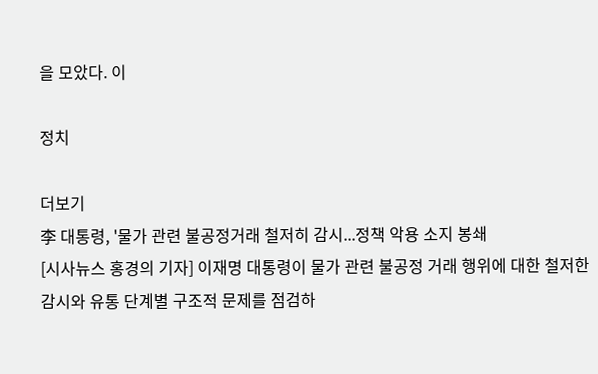을 모았다. 이

정치

더보기
李 대통령, '물가 관련 불공정거래 철저히 감시...정책 악용 소지 봉쇄
[시사뉴스 홍경의 기자] 이재명 대통령이 물가 관련 불공정 거래 행위에 대한 철저한 감시와 유통 단계별 구조적 문제를 점검하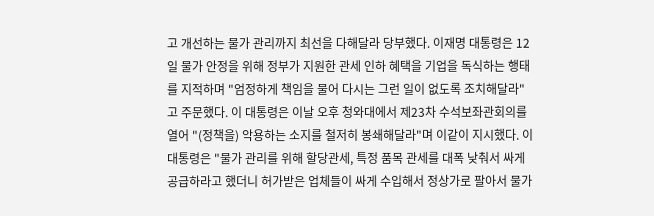고 개선하는 물가 관리까지 최선을 다해달라 당부했다. 이재명 대통령은 12일 물가 안정을 위해 정부가 지원한 관세 인하 혜택을 기업을 독식하는 행태를 지적하며 "엄정하게 책임을 물어 다시는 그런 일이 없도록 조치해달라"고 주문했다. 이 대통령은 이날 오후 청와대에서 제23차 수석보좌관회의를 열어 "(정책을) 악용하는 소지를 철저히 봉쇄해달라"며 이같이 지시했다. 이 대통령은 "물가 관리를 위해 할당관세, 특정 품목 관세를 대폭 낮춰서 싸게 공급하라고 했더니 허가받은 업체들이 싸게 수입해서 정상가로 팔아서 물가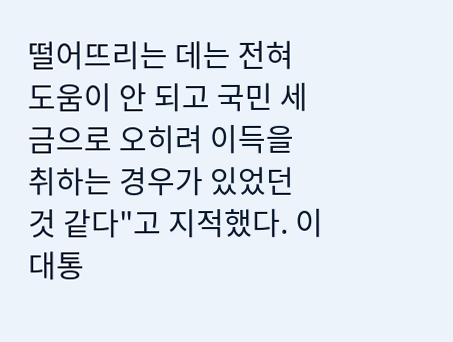떨어뜨리는 데는 전혀 도움이 안 되고 국민 세금으로 오히려 이득을 취하는 경우가 있었던 것 같다"고 지적했다. 이 대통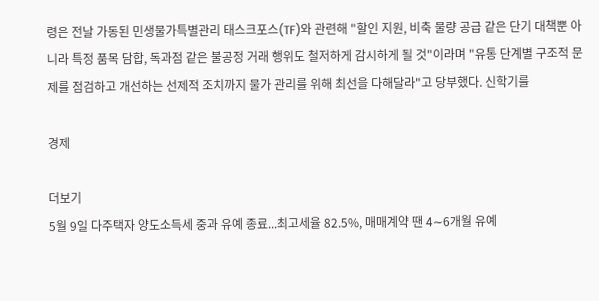령은 전날 가동된 민생물가특별관리 태스크포스(TF)와 관련해 "할인 지원, 비축 물량 공급 같은 단기 대책뿐 아니라 특정 품목 담합, 독과점 같은 불공정 거래 행위도 철저하게 감시하게 될 것"이라며 "유통 단계별 구조적 문제를 점검하고 개선하는 선제적 조치까지 물가 관리를 위해 최선을 다해달라"고 당부했다. 신학기를

경제

더보기
5월 9일 다주택자 양도소득세 중과 유예 종료...최고세율 82.5%, 매매계약 땐 4∼6개월 유예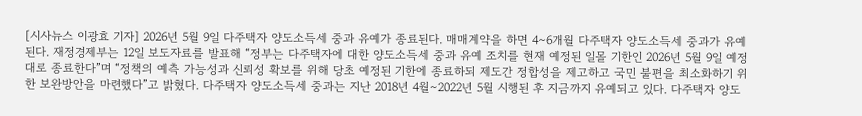[시사뉴스 이광효 기자] 2026년 5월 9일 다주택자 양도소득세 중과 유예가 종료된다. 매매계약을 하면 4∼6개월 다주택자 양도소득세 중과가 유예된다. 재정경제부는 12일 보도자료를 발표해 “정부는 다주택자에 대한 양도소득세 중과 유예 조치를 현재 예정된 일몰 기한인 2026년 5월 9일 예정대로 종료한다”며 “정책의 예측 가능성과 신뢰성 확보를 위해 당초 예정된 기한에 종료하되 제도간 정합성을 제고하고 국민 불편을 최소화하기 위한 보완방안을 마련했다”고 밝혔다. 다주택자 양도소득세 중과는 지난 2018년 4월∼2022년 5월 시행된 후 지금까지 유예되고 있다. 다주택자 양도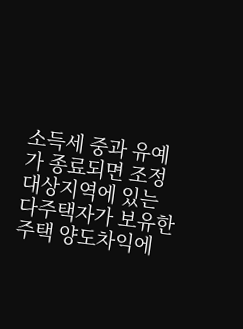소득세 중과 유예가 종료되면 조정대상지역에 있는 다주택자가 보유한 주택 양도차익에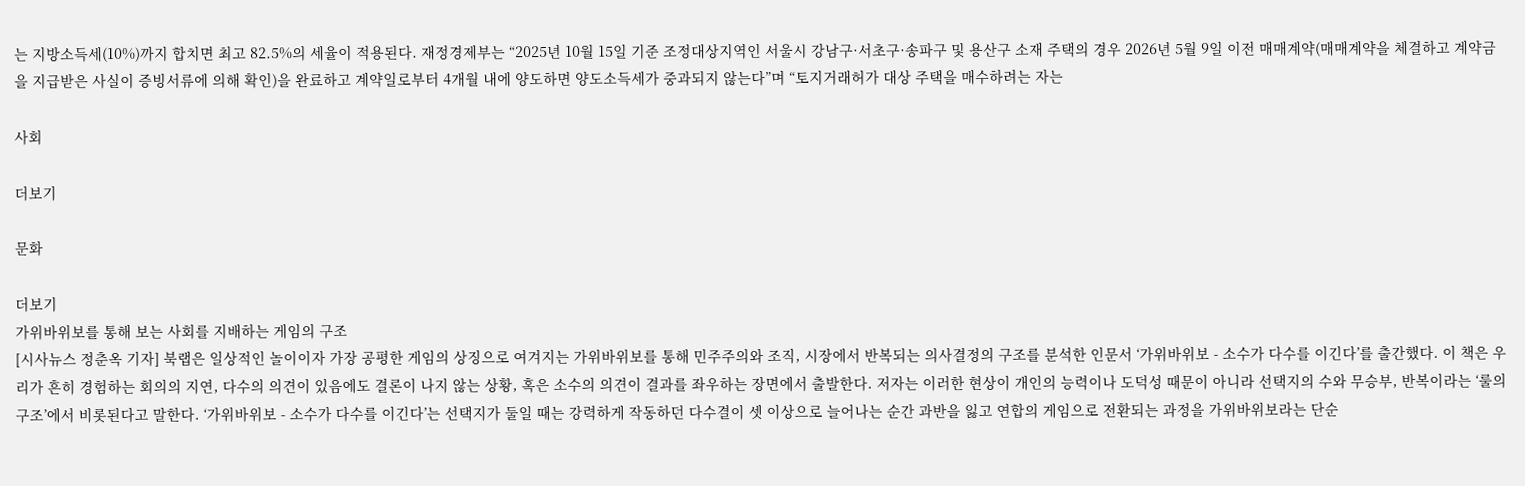는 지방소득세(10%)까지 합치면 최고 82.5%의 세율이 적용된다. 재정경제부는 “2025년 10월 15일 기준 조정대상지역인 서울시 강남구·서초구·송파구 및 용산구 소재 주택의 경우 2026년 5월 9일 이전 매매계약(매매계약을 체결하고 계약금을 지급받은 사실이 증빙서류에 의해 확인)을 완료하고 계약일로부터 4개월 내에 양도하면 양도소득세가 중과되지 않는다”며 “토지거래허가 대상 주택을 매수하려는 자는

사회

더보기

문화

더보기
가위바위보를 통해 보는 사회를 지배하는 게임의 구조
[시사뉴스 정춘옥 기자] 북랩은 일상적인 놀이이자 가장 공평한 게임의 상징으로 여겨지는 가위바위보를 통해 민주주의와 조직, 시장에서 반복되는 의사결정의 구조를 분석한 인문서 ‘가위바위보 - 소수가 다수를 이긴다’를 출간했다. 이 책은 우리가 흔히 경험하는 회의의 지연, 다수의 의견이 있음에도 결론이 나지 않는 상황, 혹은 소수의 의견이 결과를 좌우하는 장면에서 출발한다. 저자는 이러한 현상이 개인의 능력이나 도덕성 때문이 아니라 선택지의 수와 무승부, 반복이라는 ‘룰의 구조’에서 비롯된다고 말한다. ‘가위바위보 - 소수가 다수를 이긴다’는 선택지가 둘일 때는 강력하게 작동하던 다수결이 셋 이상으로 늘어나는 순간 과반을 잃고 연합의 게임으로 전환되는 과정을 가위바위보라는 단순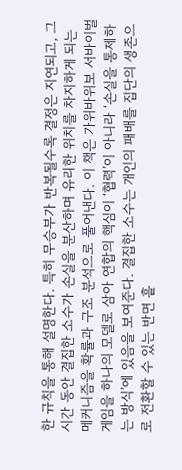한 규칙을 통해 설명한다. 특히 무승부가 반복될수록 결정은 지연되고, 그 시간 동안 결집한 소수가 손실을 분산하며 유리한 위치를 차지하게 되는 메커니즘을 확률과 구조 분석으로 풀어낸다. 이 책은 가위바위보 서바이벌 게임을 하나의 모델로 삼아 연합의 핵심이 ‘협력’이 아니라 ‘손실을 통제하는 방식’에 있음을 보여준다. 결집한 소수는 개인의 패배를 집단의 생존으로 전환할 수 있는 반면 흩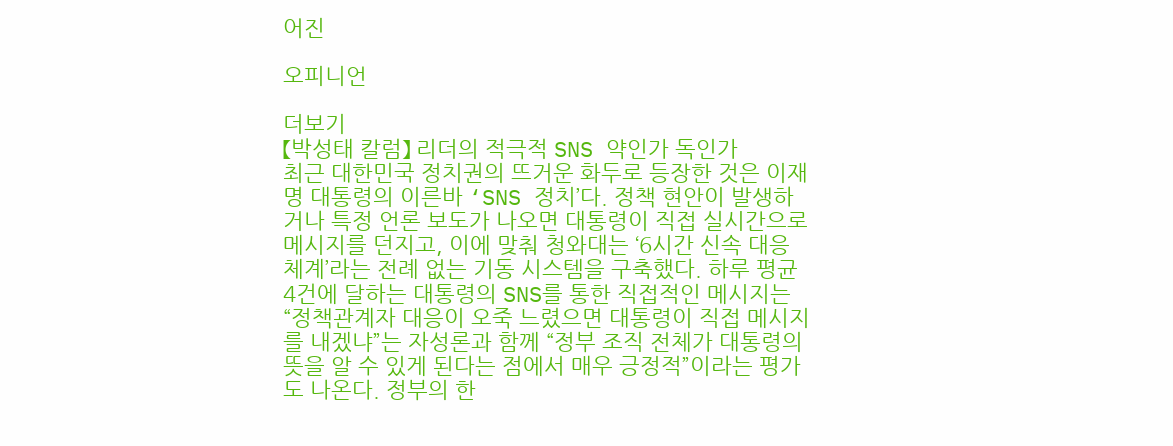어진

오피니언

더보기
【박성태 칼럼】 리더의 적극적 SNS 약인가 독인가
최근 대한민국 정치권의 뜨거운 화두로 등장한 것은 이재명 대통령의 이른바 ‘SNS 정치’다. 정책 현안이 발생하거나 특정 언론 보도가 나오면 대통령이 직접 실시간으로 메시지를 던지고, 이에 맞춰 청와대는 ‘6시간 신속 대응 체계’라는 전례 없는 기동 시스템을 구축했다. 하루 평균 4건에 달하는 대통령의 SNS를 통한 직접적인 메시지는 “정책관계자 대응이 오죽 느렸으면 대통령이 직접 메시지를 내겠냐”는 자성론과 함께 “정부 조직 전체가 대통령의 뜻을 알 수 있게 된다는 점에서 매우 긍정적”이라는 평가도 나온다. 정부의 한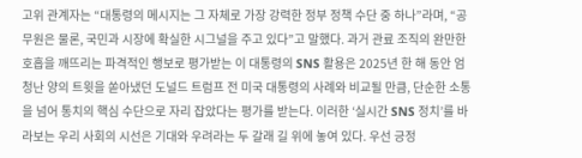고위 관계자는 “대통령의 메시지는 그 자체로 가장 강력한 정부 정책 수단 중 하나”라며, “공무원은 물론, 국민과 시장에 확실한 시그널을 주고 있다”고 말했다. 과거 관료 조직의 완만한 호흡을 깨뜨리는 파격적인 행보로 평가받는 이 대통령의 SNS 활용은 2025년 한 해 동안 엄청난 양의 트윗을 쏟아냈던 도널드 트럼프 전 미국 대통령의 사례와 비교될 만큼, 단순한 소통을 넘어 통치의 핵심 수단으로 자리 잡았다는 평가를 받는다. 이러한 ‘실시간 SNS 정치’를 바라보는 우리 사회의 시선은 기대와 우려라는 두 갈래 길 위에 놓여 있다. 우선 긍정